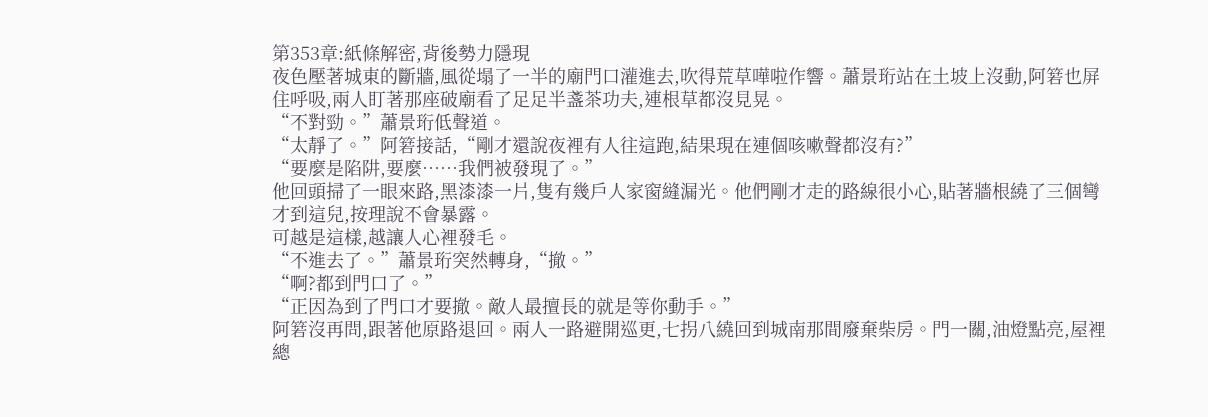第353章:紙條解密,背後勢力隱現
夜色壓著城東的斷牆,風從塌了一半的廟門口灌進去,吹得荒草嘩啦作響。蕭景珩站在土坡上沒動,阿箬也屏住呼吸,兩人盯著那座破廟看了足足半盞茶功夫,連根草都沒見晃。
“不對勁。”蕭景珩低聲道。
“太靜了。”阿箬接話,“剛才還說夜裡有人往這跑,結果現在連個咳嗽聲都沒有?”
“要麼是陷阱,要麼……我們被發現了。”
他回頭掃了一眼來路,黑漆漆一片,隻有幾戶人家窗縫漏光。他們剛才走的路線很小心,貼著牆根繞了三個彎才到這兒,按理說不會暴露。
可越是這樣,越讓人心裡發毛。
“不進去了。”蕭景珩突然轉身,“撤。”
“啊?都到門口了。”
“正因為到了門口才要撤。敵人最擅長的就是等你動手。”
阿箬沒再問,跟著他原路退回。兩人一路避開巡更,七拐八繞回到城南那間廢棄柴房。門一關,油燈點亮,屋裡總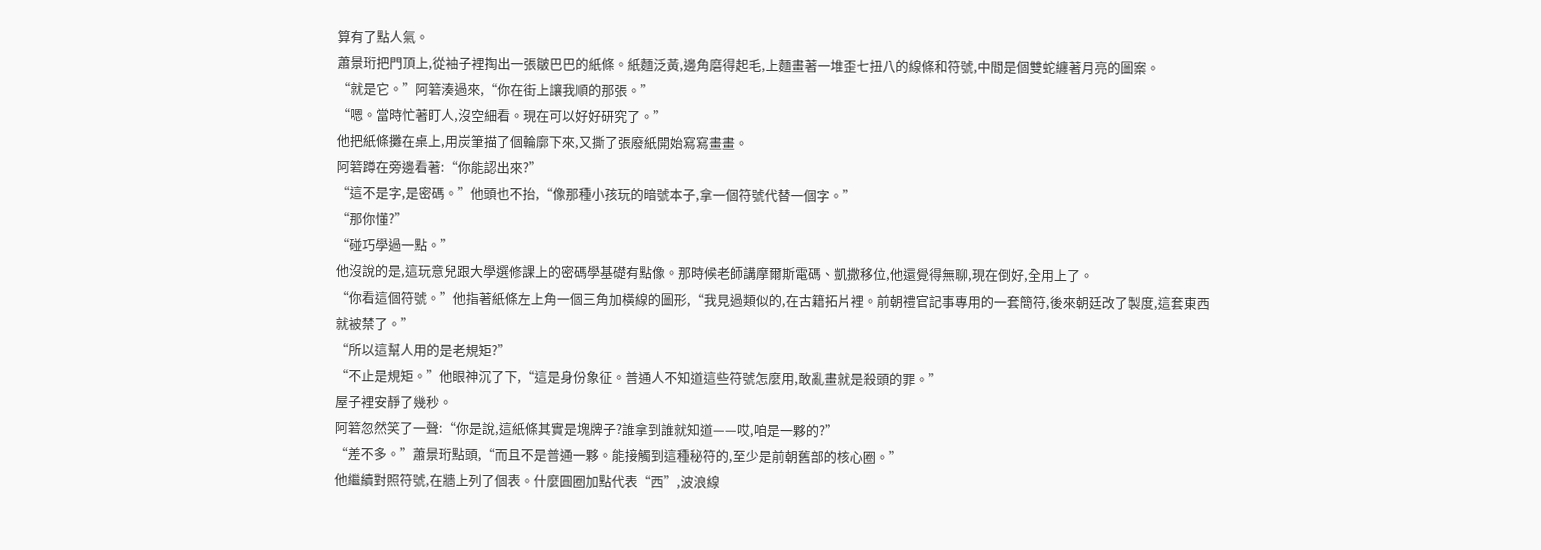算有了點人氣。
蕭景珩把門頂上,從袖子裡掏出一張皺巴巴的紙條。紙麵泛黃,邊角磨得起毛,上麵畫著一堆歪七扭八的線條和符號,中間是個雙蛇纏著月亮的圖案。
“就是它。”阿箬湊過來,“你在街上讓我順的那張。”
“嗯。當時忙著盯人,沒空細看。現在可以好好研究了。”
他把紙條攤在桌上,用炭筆描了個輪廓下來,又撕了張廢紙開始寫寫畫畫。
阿箬蹲在旁邊看著:“你能認出來?”
“這不是字,是密碼。”他頭也不抬,“像那種小孩玩的暗號本子,拿一個符號代替一個字。”
“那你懂?”
“碰巧學過一點。”
他沒說的是,這玩意兒跟大學選修課上的密碼學基礎有點像。那時候老師講摩爾斯電碼、凱撒移位,他還覺得無聊,現在倒好,全用上了。
“你看這個符號。”他指著紙條左上角一個三角加橫線的圖形,“我見過類似的,在古籍拓片裡。前朝禮官記事專用的一套簡符,後來朝廷改了製度,這套東西就被禁了。”
“所以這幫人用的是老規矩?”
“不止是規矩。”他眼神沉了下,“這是身份象征。普通人不知道這些符號怎麼用,敢亂畫就是殺頭的罪。”
屋子裡安靜了幾秒。
阿箬忽然笑了一聲:“你是說,這紙條其實是塊牌子?誰拿到誰就知道——哎,咱是一夥的?”
“差不多。”蕭景珩點頭,“而且不是普通一夥。能接觸到這種秘符的,至少是前朝舊部的核心圈。”
他繼續對照符號,在牆上列了個表。什麼圓圈加點代表“西”,波浪線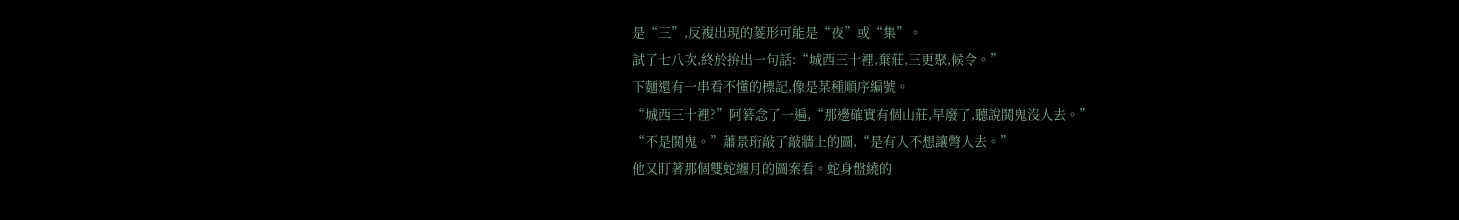是“三”,反複出現的菱形可能是“夜”或“集”。
試了七八次,終於拚出一句話:“城西三十裡,棄莊,三更聚,候令。”
下麵還有一串看不懂的標記,像是某種順序編號。
“城西三十裡?”阿箬念了一遍,“那邊確實有個山莊,早廢了,聽說鬨鬼沒人去。”
“不是鬨鬼。”蕭景珩敲了敲牆上的圖,“是有人不想讓彆人去。”
他又盯著那個雙蛇纏月的圖案看。蛇身盤繞的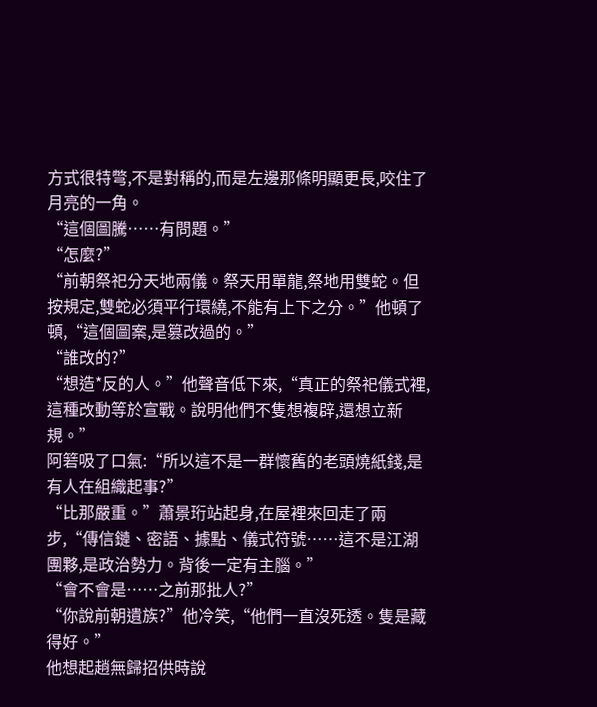方式很特彆,不是對稱的,而是左邊那條明顯更長,咬住了月亮的一角。
“這個圖騰……有問題。”
“怎麼?”
“前朝祭祀分天地兩儀。祭天用單龍,祭地用雙蛇。但按規定,雙蛇必須平行環繞,不能有上下之分。”他頓了頓,“這個圖案,是篡改過的。”
“誰改的?”
“想造*反的人。”他聲音低下來,“真正的祭祀儀式裡,這種改動等於宣戰。說明他們不隻想複辟,還想立新規。”
阿箬吸了口氣:“所以這不是一群懷舊的老頭燒紙錢,是有人在組織起事?”
“比那嚴重。”蕭景珩站起身,在屋裡來回走了兩步,“傳信鏈、密語、據點、儀式符號……這不是江湖團夥,是政治勢力。背後一定有主腦。”
“會不會是……之前那批人?”
“你說前朝遺族?”他冷笑,“他們一直沒死透。隻是藏得好。”
他想起趙無歸招供時說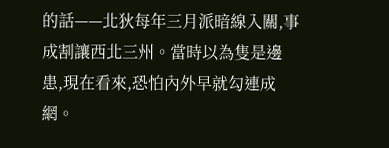的話——北狄每年三月派暗線入關,事成割讓西北三州。當時以為隻是邊患,現在看來,恐怕內外早就勾連成網。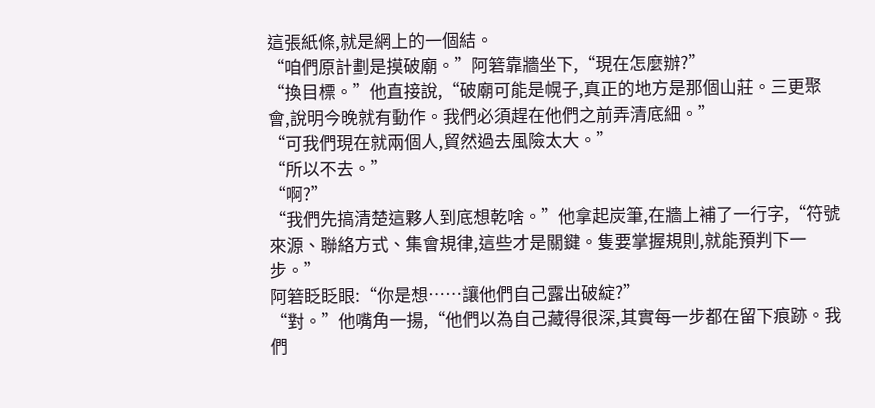這張紙條,就是網上的一個結。
“咱們原計劃是摸破廟。”阿箬靠牆坐下,“現在怎麼辦?”
“換目標。”他直接說,“破廟可能是幌子,真正的地方是那個山莊。三更聚會,說明今晚就有動作。我們必須趕在他們之前弄清底細。”
“可我們現在就兩個人,貿然過去風險太大。”
“所以不去。”
“啊?”
“我們先搞清楚這夥人到底想乾啥。”他拿起炭筆,在牆上補了一行字,“符號來源、聯絡方式、集會規律,這些才是關鍵。隻要掌握規則,就能預判下一步。”
阿箬眨眨眼:“你是想……讓他們自己露出破綻?”
“對。”他嘴角一揚,“他們以為自己藏得很深,其實每一步都在留下痕跡。我們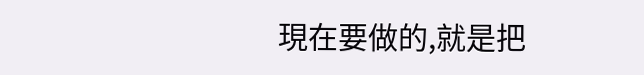現在要做的,就是把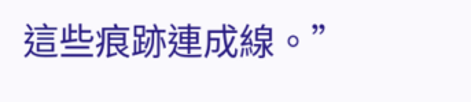這些痕跡連成線。”